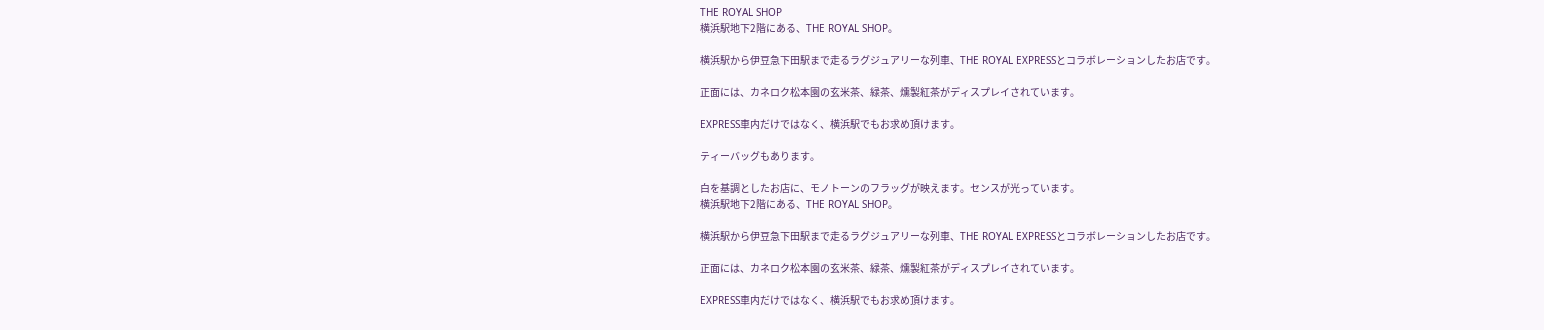THE ROYAL SHOP
横浜駅地下2階にある、THE ROYAL SHOP。

横浜駅から伊豆急下田駅まで走るラグジュアリーな列車、THE ROYAL EXPRESSとコラボレーションしたお店です。

正面には、カネロク松本園の玄米茶、緑茶、燻製紅茶がディスプレイされています。

EXPRESS車内だけではなく、横浜駅でもお求め頂けます。

ティーバッグもあります。

白を基調としたお店に、モノトーンのフラッグが映えます。センスが光っています。
横浜駅地下2階にある、THE ROYAL SHOP。

横浜駅から伊豆急下田駅まで走るラグジュアリーな列車、THE ROYAL EXPRESSとコラボレーションしたお店です。

正面には、カネロク松本園の玄米茶、緑茶、燻製紅茶がディスプレイされています。

EXPRESS車内だけではなく、横浜駅でもお求め頂けます。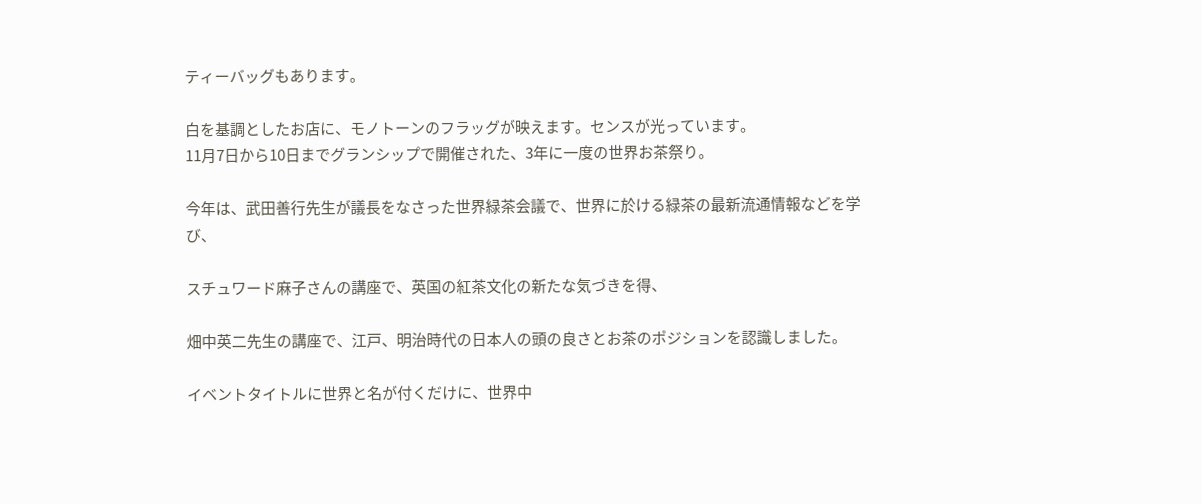ティーバッグもあります。

白を基調としたお店に、モノトーンのフラッグが映えます。センスが光っています。
11月7日から10日までグランシップで開催された、3年に一度の世界お茶祭り。

今年は、武田善行先生が議長をなさった世界緑茶会議で、世界に於ける緑茶の最新流通情報などを学び、

スチュワード麻子さんの講座で、英国の紅茶文化の新たな気づきを得、

畑中英二先生の講座で、江戸、明治時代の日本人の頭の良さとお茶のポジションを認識しました。

イベントタイトルに世界と名が付くだけに、世界中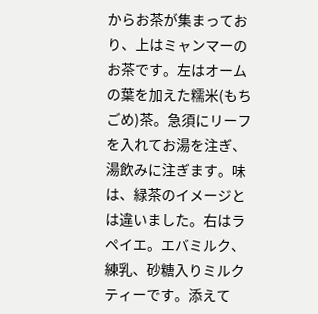からお茶が集まっており、上はミャンマーのお茶です。左はオームの葉を加えた糯米(もちごめ)茶。急須にリーフを入れてお湯を注ぎ、湯飲みに注ぎます。味は、緑茶のイメージとは違いました。右はラペイエ。エバミルク、練乳、砂糖入りミルクティーです。添えて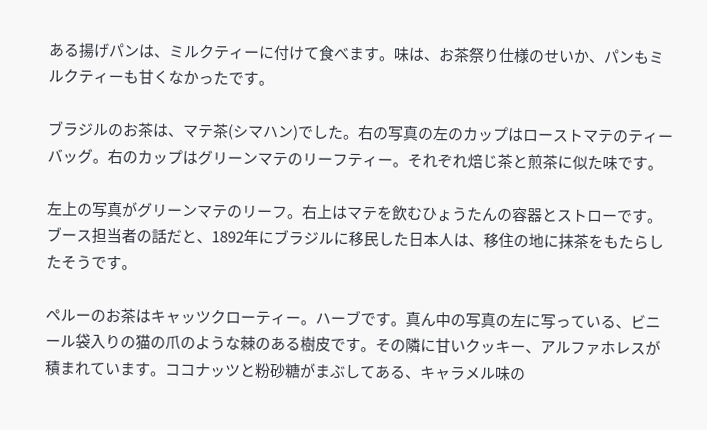ある揚げパンは、ミルクティーに付けて食べます。味は、お茶祭り仕様のせいか、パンもミルクティーも甘くなかったです。

ブラジルのお茶は、マテ茶(シマハン)でした。右の写真の左のカップはローストマテのティーバッグ。右のカップはグリーンマテのリーフティー。それぞれ焙じ茶と煎茶に似た味です。

左上の写真がグリーンマテのリーフ。右上はマテを飲むひょうたんの容器とストローです。ブース担当者の話だと、1892年にブラジルに移民した日本人は、移住の地に抹茶をもたらしたそうです。

ペルーのお茶はキャッツクローティー。ハーブです。真ん中の写真の左に写っている、ビニール袋入りの猫の爪のような棘のある樹皮です。その隣に甘いクッキー、アルファホレスが積まれています。ココナッツと粉砂糖がまぶしてある、キャラメル味の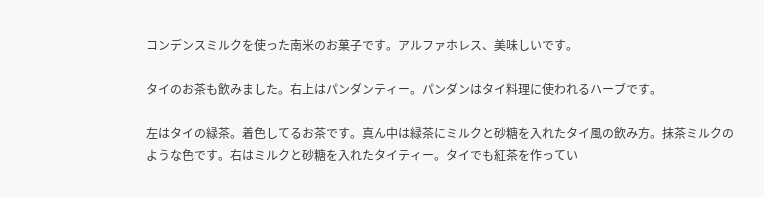コンデンスミルクを使った南米のお菓子です。アルファホレス、美味しいです。

タイのお茶も飲みました。右上はパンダンティー。パンダンはタイ料理に使われるハーブです。

左はタイの緑茶。着色してるお茶です。真ん中は緑茶にミルクと砂糖を入れたタイ風の飲み方。抹茶ミルクのような色です。右はミルクと砂糖を入れたタイティー。タイでも紅茶を作ってい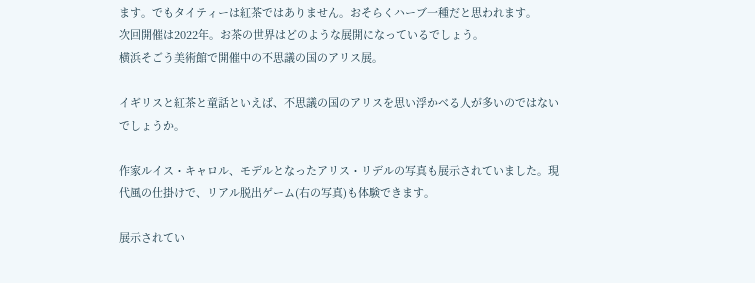ます。でもタイティーは紅茶ではありません。おそらくハーブ一種だと思われます。
次回開催は2022年。お茶の世界はどのような展開になっているでしょう。
横浜そごう美術館で開催中の不思議の国のアリス展。

イギリスと紅茶と童話といえば、不思議の国のアリスを思い浮かべる人が多いのではないでしょうか。

作家ルイス・キャロル、モデルとなったアリス・リデルの写真も展示されていました。現代風の仕掛けで、リアル脱出ゲーム(右の写真)も体験できます。

展示されてい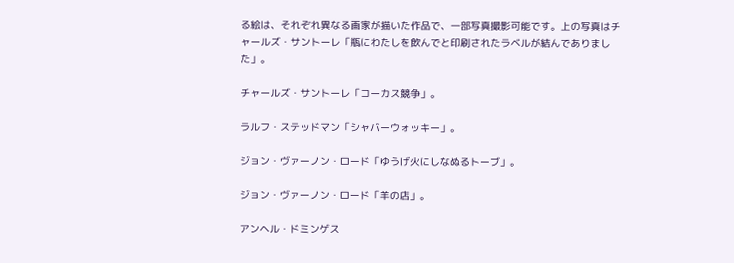る絵は、それぞれ異なる画家が描いた作品で、一部写真撮影可能です。上の写真はチャールズ・サントーレ「瓶にわたしを飲んでと印刷されたラベルが結んでありました」。

チャールズ・サントーレ「コーカス競争」。

ラルフ・ステッドマン「シャバーウォッキー」。

ジョン・ヴァーノン・ロード「ゆうげ火にしなぬるトーブ」。

ジョン・ヴァーノン・ロード「羊の店」。

アンヘル・ドミンゲス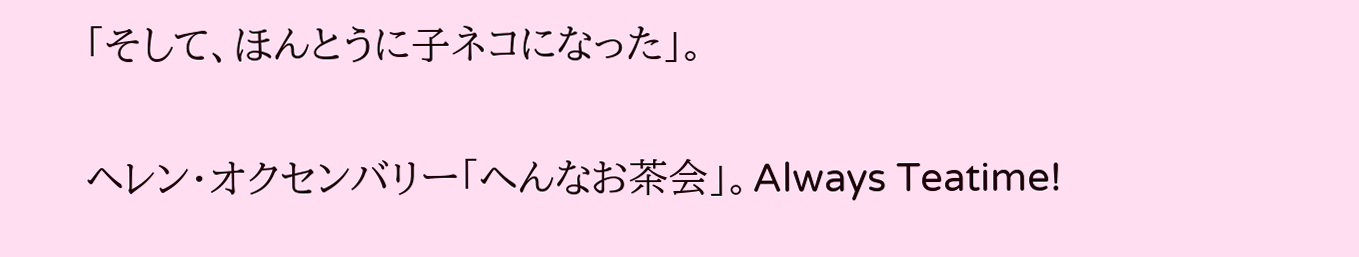「そして、ほんとうに子ネコになった」。

ヘレン・オクセンバリー「へんなお茶会」。Always Teatime!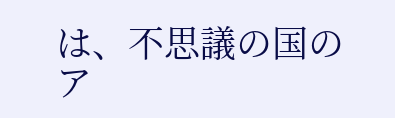は、不思議の国のア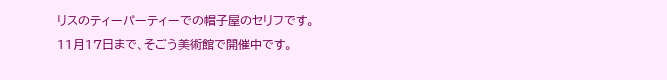リスのティーパーティーでの帽子屋のセリフです。
11月17日まで、そごう美術館で開催中です。